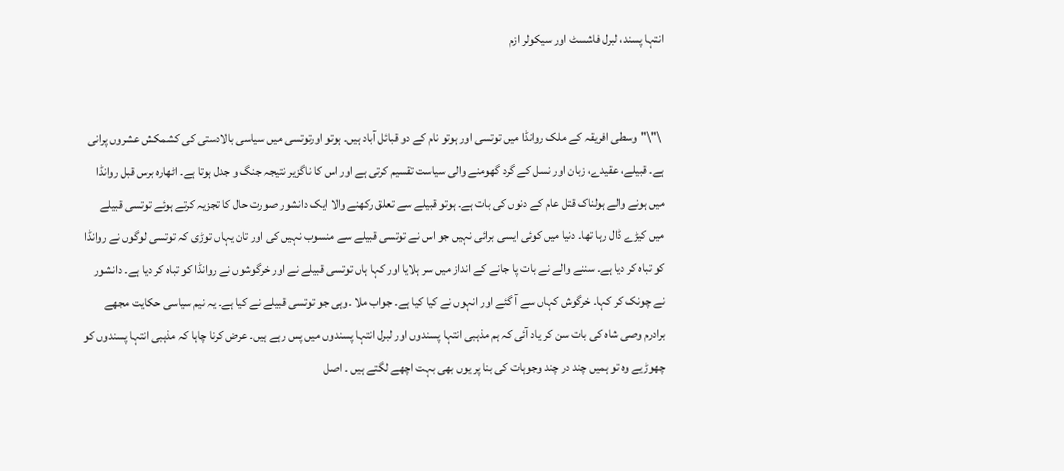انتہا پسند، لبرل فاشسٹ اور سیکولر ازم


 \"\"وسطی افریقہ کے ملک روانڈا میں توتسی اور ہوتو نام کے دو قبائل آباد ہیں۔ ہوتو اورتوتسی میں سیاسی بالادستی کی کشمکش عشروں پرانی ہے۔ قبیلے، عقیدے، زبان اور نسل کے گرد گھومنے والی سیاست تقسیم کرتی ہے اور اس کا ناگزیر نتیجہ جنگ و جدل ہوتا ہے۔ اٹھارہ برس قبل روانڈا میں ہونے والے ہولناک قتل عام کے دنوں کی بات ہے۔ ہوتو قبیلے سے تعلق رکھنے والا ایک دانشور صورت حال کا تجزیہ کرتے ہوئے توتسی قبیلے میں کیڑے ڈال رہا تھا۔ دنیا میں کوئی ایسی برائی نہیں جو اس نے توتسی قبیلے سے منسوب نہیں کی اور تان یہاں توڑی کہ توتسی لوگوں نے روانڈا کو تباہ کر دیا ہے۔ سننے والے نے بات پا جانے کے انداز میں سر ہلایا اور کہا ہاں توتسی قبیلے نے اور خرگوشوں نے روانڈا کو تباہ کر دیا ہے۔ دانشور نے چونک کر کہا۔ خرگوش کہاں سے آ گئے اور انہوں نے کیا کیا ہے۔ جواب ملا ۔وہی جو توتسی قبیلے نے کیا ہے۔ یہ نیم سیاسی حکایت مجھے برادرم وصی شاہ کی بات سن کر یاد آئی کہ ہم مذہبی انتہا پسندوں اور لبرل انتہا پسندوں میں پس رہے ہیں۔ عرض کرنا چاہا کہ مذہبی انتہا پسندوں کو چھوڑیے وہ تو ہمیں چند در چند وجوہات کی بنا پر یوں بھی بہت اچھے لگتے ہیں ۔ اصل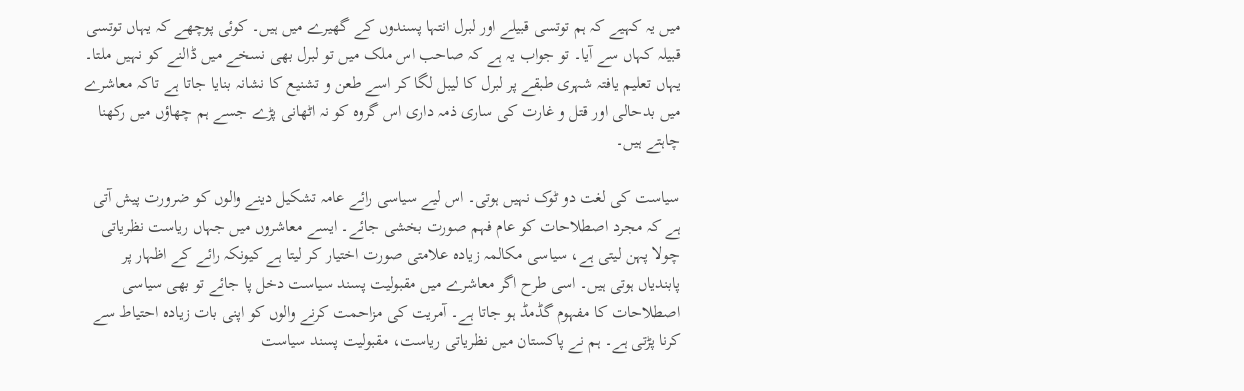میں یہ کہیے کہ ہم توتسی قبیلے اور لبرل انتہا پسندوں کے گھیرے میں ہیں۔ کوئی پوچھے کہ یہاں توتسی قبیلہ کہاں سے آیا۔ تو جواب یہ ہے کہ صاحب اس ملک میں تو لبرل بھی نسخے میں ڈالنے کو نہیں ملتا۔ یہاں تعلیم یافتہ شہری طبقے پر لبرل کا لیبل لگا کر اسے طعن و تشنیع کا نشانہ بنایا جاتا ہے تاکہ معاشرے میں بدحالی اور قتل و غارت کی ساری ذمہ داری اس گروہ کو نہ اٹھانی پڑے جسے ہم چھاؤں میں رکھنا چاہتے ہیں۔

سیاست کی لغت دو ٹوک نہیں ہوتی۔ اس لیے سیاسی رائے عامہ تشکیل دینے والوں کو ضرورت پیش آتی ہے کہ مجرد اصطلاحات کو عام فہم صورت بخشی جائے۔ ایسے معاشروں میں جہاں ریاست نظریاتی چولا پہن لیتی ہے، سیاسی مکالمہ زیادہ علامتی صورت اختیار کر لیتا ہے کیونکہ رائے کے اظہار پر پابندیاں ہوتی ہیں۔ اسی طرح اگر معاشرے میں مقبولیت پسند سیاست دخل پا جائے تو بھی سیاسی اصطلاحات کا مفہوم گڈمڈ ہو جاتا ہے۔ آمریت کی مزاحمت کرنے والوں کو اپنی بات زیادہ احتیاط سے کرنا پڑتی ہے۔ ہم نے پاکستان میں نظریاتی ریاست، مقبولیت پسند سیاست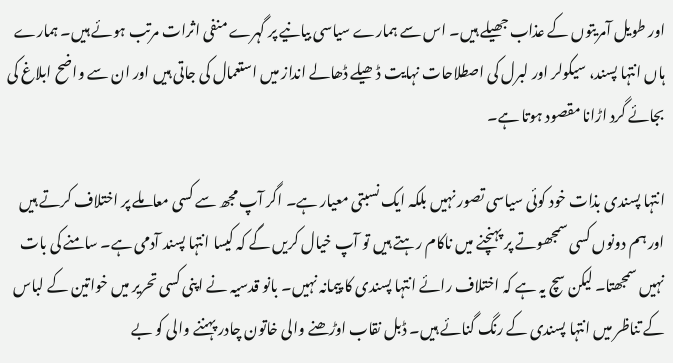اور طویل آمریتوں کے عذاب جھیلے ہیں۔ اس سے ہمارے سیاسی بیانیے پر گہرے منفی اثرات مرتب ہوئے ہیں۔ ہمارے ہاں انتہا پسند، سیکولر اور لبرل کی اصطلاحات نہایت ڈھیلے ڈھالے انداز میں استعمال کی جاتی ہیں اور ان سے واضح ابلاغ کی بجائے گرد اڑانا مقصود ہوتا ہے۔

انتہا پسندی بذات خود کوئی سیاسی تصور نہیں بلکہ ایک نسبتی معیار ہے۔ اگر آپ مجھ سے کسی معاملے پر اختلاف کرتے ہیں اور ہم دونوں کسی سمجھوتے پر پہنچنے میں ناکام رہتے ہیں تو آپ خیال کریں گے کہ کیسا انتہا پسند آدمی ہے۔ سامنے کی بات نہیں سمجھتا۔ لیکن سچ یہ ہے کہ اختلاف رائے انتہا پسندی کا پیمانہ نہیں۔ بانو قدسیہ نے اپنی کسی تحریر میں خواتین کے لباس کے تناظر میں انتہا پسندی کے رنگ گنائے ہیں۔ ڈبل نقاب اوڑھنے والی خاتون چادر پہننے والی کو بے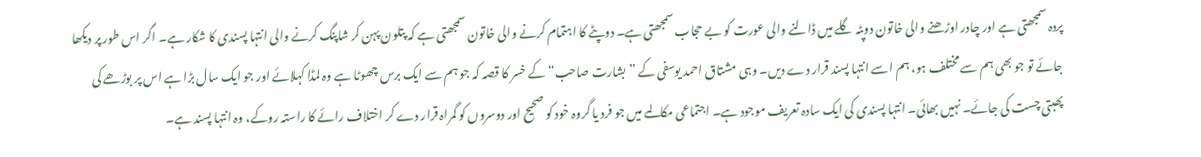پردہ سمجھتی ہے اور چادر اوڑھنے والی خاتون دوپٹہ گلے میں ڈالنے والی عورت کو بے حجاب سمجھتی ہے۔ دوپٹے کا اہتمام کرنے والی خاتون سمجھتی ہے کہ پتلون پہن کر شاپنگ کرنے والی انتہا پسندی کا شکار ہے۔ اگر اس طور پر دیکھا جائے تو جو بھی ہم سے مختلف ہو، ہم اسے انتہا پسند قرار دے دیں۔ وہی مشتاق احمد یوسفی کے ”بشارت صاحب“ کے خسر کا قصہ کہ جو ہم سے ایک برس چھوٹا ہے وہ لمڈا کہلائے اور جو ایک سال بڑا ہے اس پر بوڑھے کی پھبتی چست کی جائے۔ نہیں بھائی۔ انتہا پسندی کی ایک سادہ تعریف موجود ہے۔ اجتماعی مکالمے میں جو فرد یا گروہ خود کو صحیح اور دوسروں کو گمراہ قرار دے کر اختلاف رائے کا راستہ روکے، وہ انتہا پسند ہے۔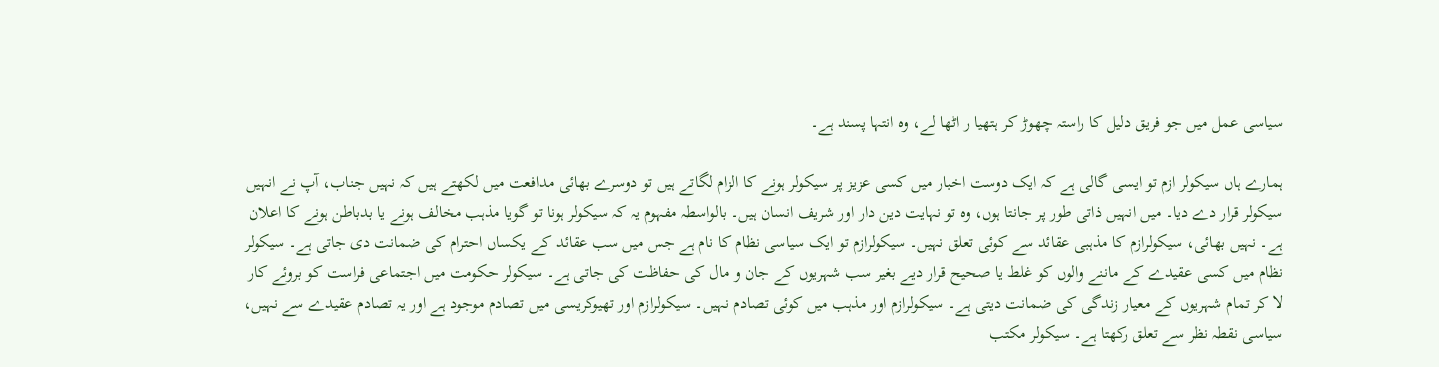سیاسی عمل میں جو فریق دلیل کا راستہ چھوڑ کر ہتھیا ر اٹھا لے، وہ انتہا پسند ہے۔

ہمارے ہاں سیکولر ازم تو ایسی گالی ہے کہ ایک دوست اخبار میں کسی عزیز پر سیکولر ہونے کا الزام لگاتے ہیں تو دوسرے بھائی مدافعت میں لکھتے ہیں کہ نہیں جناب، آپ نے انہیں سیکولر قرار دے دیا۔ میں انہیں ذاتی طور پر جانتا ہوں، وہ تو نہایت دین دار اور شریف انسان ہیں۔ بالواسطہ مفہوم یہ کہ سیکولر ہونا تو گویا مذہب مخالف ہونے یا بدباطن ہونے کا اعلان ہے۔ نہیں بھائی، سیکولرازم کا مذہبی عقائد سے کوئی تعلق نہیں۔ سیکولرازم تو ایک سیاسی نظام کا نام ہے جس میں سب عقائد کے یکساں احترام کی ضمانت دی جاتی ہے۔ سیکولر نظام میں کسی عقیدے کے ماننے والوں کو غلط یا صحیح قرار دیے بغیر سب شہریوں کے جان و مال کی حفاظت کی جاتی ہے۔ سیکولر حکومت میں اجتماعی فراست کو بروئے کار لا کر تمام شہریوں کے معیار زندگی کی ضمانت دیتی ہے۔ سیکولرازم اور مذہب میں کوئی تصادم نہیں۔ سیکولرازم اور تھیوکریسی میں تصادم موجود ہے اور یہ تصادم عقیدے سے نہیں، سیاسی نقطہ نظر سے تعلق رکھتا ہے۔ سیکولر مکتب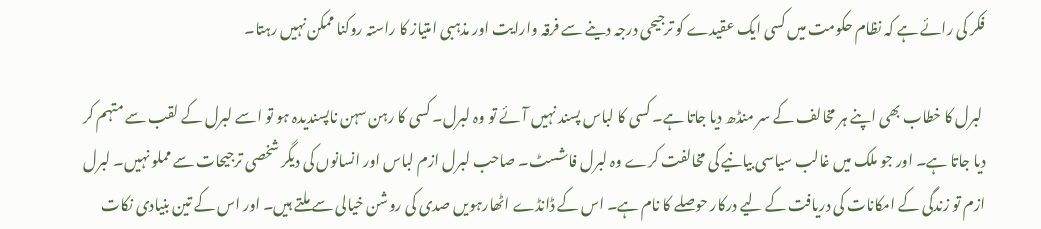فکر کی رائے ہے کہ نظام حکومت میں کسی ایک عقیدے کو ترجیحی درجہ دینے سے فرقہ وارایت اور مذہبی امتیاز کا راستہ روکنا ممکن نہیں رہتا۔

 لبرل کا خطاب بھی اپنے ہر مخالف کے سر منڈھ دیا جاتا ہے۔ کسی کا لباس پسند نہیں آئے تو وہ لبرل۔ کسی کا رہن سہن ناپسندیدہ ہو تو اسے لبرل کے لقب سے متہم کر دیا جاتا ہے۔ اور جو ملک میں غالب سیاسی بیانیے کی مخالفت کرے وہ لبرل فاشسٹ۔ صاحب لبرل ازم لباس اور انسانوں کی دیگر شخصی ترجیحات سے مملو نہیں۔ لبرل ازم تو زندگی کے امکانات کی دریافت کے لیے درکار حوصلے کا نام ہے۔ اس کے ڈانڈے اٹھارہویں صدی کی روشن خیالی سے ملتے ہیں۔ اور اس کے تین بنیادی نکات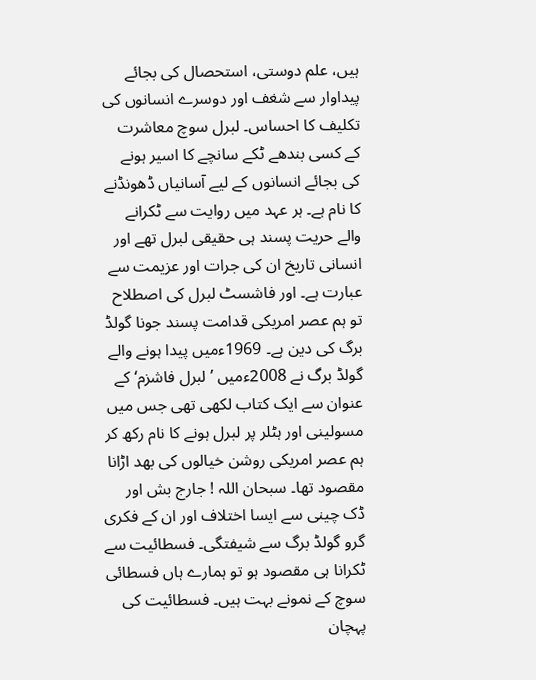ہیں، علم دوستی، استحصال کی بجائے پیداوار سے شغف اور دوسرے انسانوں کی تکلیف کا احساس۔ لبرل سوچ معاشرت کے کسی بندھے ٹکے سانچے کا اسیر ہونے کی بجائے انسانوں کے لیے آسانیاں ڈھونڈنے کا نام ہے۔ ہر عہد میں روایت سے ٹکرانے والے حریت پسند ہی حقیقی لبرل تھے اور انسانی تاریخ ان کی جرات اور عزیمت سے عبارت ہے۔ اور فاشسٹ لبرل کی اصطلاح تو ہم عصر امریکی قدامت پسند جونا گولڈ برگ کی دین ہے۔ 1969ءمیں پیدا ہونے والے گولڈ برگ نے 2008ءمیں ’لبرل فاشزم‘ کے عنوان سے ایک کتاب لکھی تھی جس میں مسولینی اور ہٹلر پر لبرل ہونے کا نام رکھ کر ہم عصر امریکی روشن خیالوں کی بھد اڑانا مقصود تھا۔ سبحان اللہ ! جارج بش اور ڈک چینی سے ایسا اختلاف اور ان کے فکری گرو گولڈ برگ سے شیفتگی۔ فسطائیت سے ٹکرانا ہی مقصود ہو تو ہمارے ہاں فسطائی سوچ کے نمونے بہت ہیں۔ فسطائیت کی پہچان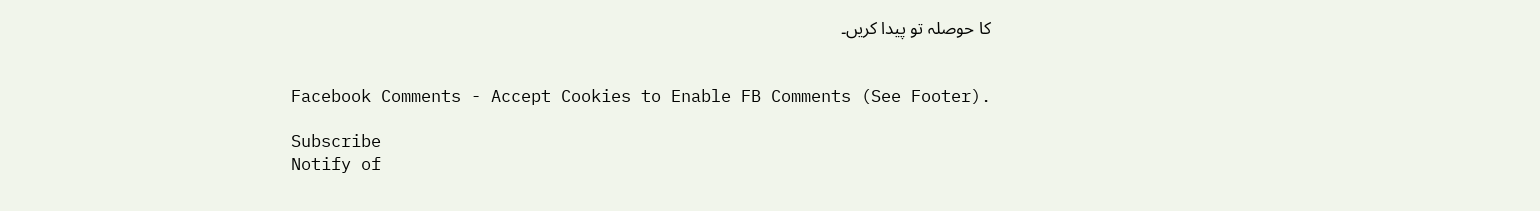کا حوصلہ تو پیدا کریں۔


Facebook Comments - Accept Cookies to Enable FB Comments (See Footer).

Subscribe
Notify of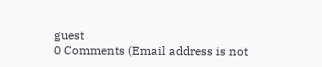guest
0 Comments (Email address is not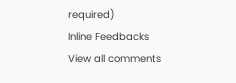required)
Inline Feedbacks
View all comments